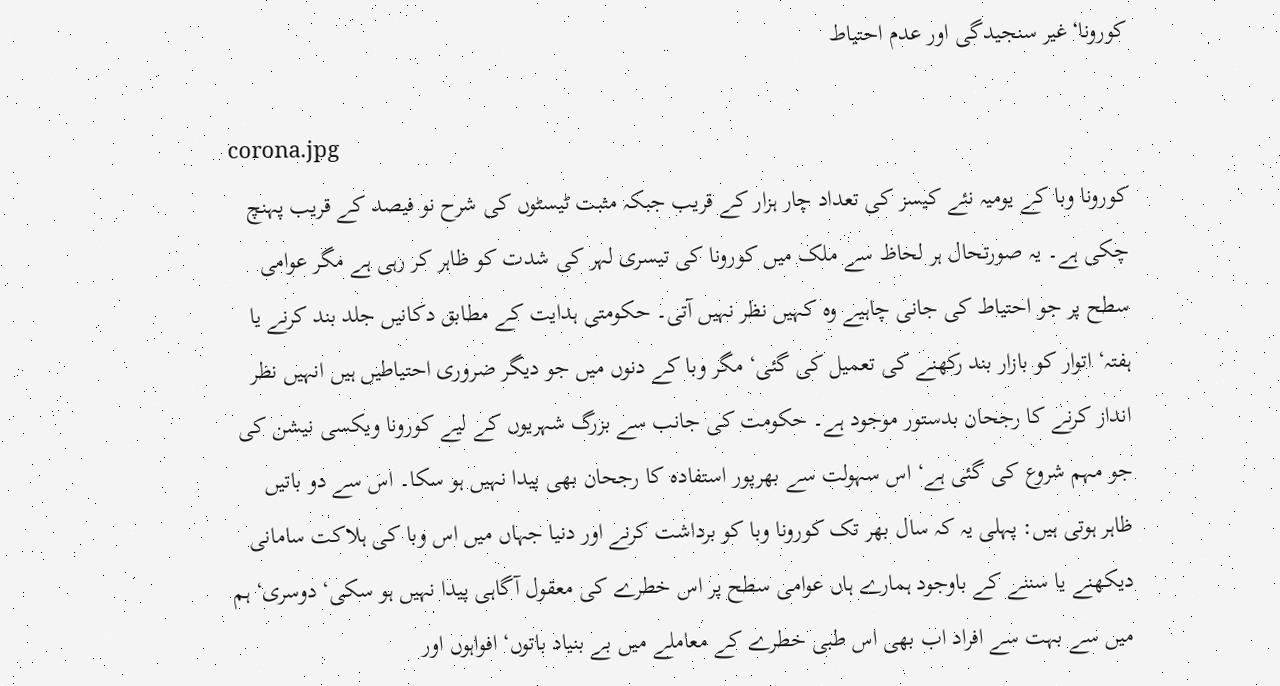کورونا‘غیر سنجیدگی اور عدم احتیاط

corona.jpg
کورونا وبا کے یومیہ نئے کیسز کی تعداد چار ہزار کے قریب جبکہ مثبت ٹیسٹوں کی شرح نو فیصد کے قریب پہنچ چکی ہے۔ یہ صورتحال ہر لحاظ سے ملک میں کورونا کی تیسری لہر کی شدت کو ظاہر کر رہی ہے مگر عوامی سطح پر جو احتیاط کی جانی چاہیے وہ کہیں نظر نہیں آتی۔ حکومتی ہدایت کے مطابق دکانیں جلد بند کرنے یا ہفتہ‘ اتوار کو بازار بند رکھنے کی تعمیل کی گئی‘ مگر وبا کے دنوں میں جو دیگر ضروری احتیاطیں ہیں انہیں نظر انداز کرنے کا رجحان بدستور موجود ہے۔ حکومت کی جانب سے بزرگ شہریوں کے لیے کورونا ویکسی نیشن کی جو مہم شروع کی گئی ہے‘ اس سہولت سے بھرپور استفادہ کا رجحان بھی پیدا نہیں ہو سکا۔ اس سے دو باتیں ظاہر ہوتی ہیں: پہلی یہ کہ سال بھر تک کورونا وبا کو برداشت کرنے اور دنیا جہاں میں اس وبا کی ہلاکت سامانی دیکھنے یا سننے کے باوجود ہمارے ہاں عوامی سطح پر اس خطرے کی معقول آگاہی پیدا نہیں ہو سکی‘ دوسری‘ ہم میں سے بہت سے افراد اب بھی اس طبی خطرے کے معاملے میں بے بنیاد باتوں‘ افواہوں اور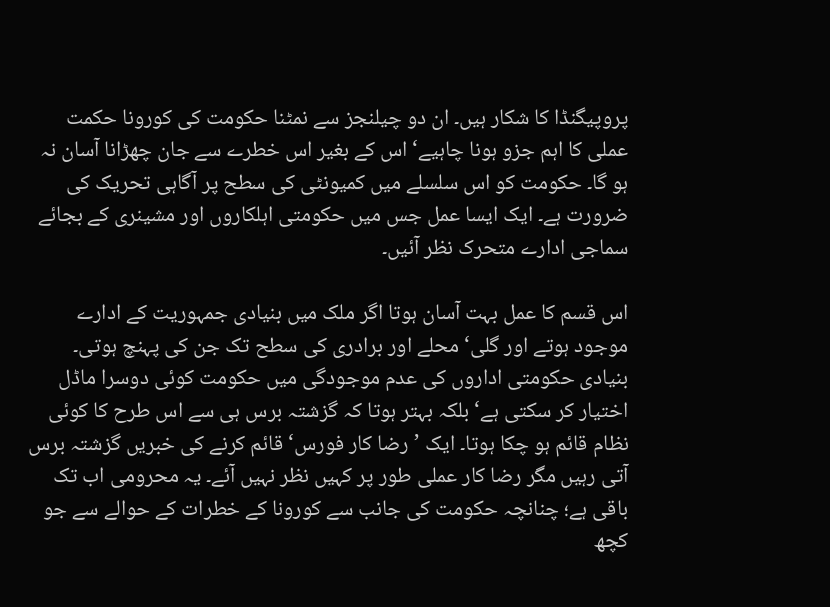پروپیگنڈا کا شکار ہیں۔ ان دو چیلنجز سے نمٹنا حکومت کی کورونا حکمت عملی کا اہم جزو ہونا چاہیے‘ اس کے بغیر اس خطرے سے جان چھڑانا آسان نہ ہو گا۔ حکومت کو اس سلسلے میں کمیونٹی کی سطح پر آگاہی تحریک کی ضرورت ہے۔ ایک ایسا عمل جس میں حکومتی اہلکاروں اور مشینری کے بجائے سماجی ادارے متحرک نظر آئیں۔

اس قسم کا عمل بہت آسان ہوتا اگر ملک میں بنیادی جمہوریت کے ادارے موجود ہوتے اور گلی‘ محلے اور برادری کی سطح تک جن کی پہنچ ہوتی۔ بنیادی حکومتی اداروں کی عدم موجودگی میں حکومت کوئی دوسرا ماڈل اختیار کر سکتی ہے‘ بلکہ بہتر ہوتا کہ گزشتہ برس ہی سے اس طرح کا کوئی نظام قائم ہو چکا ہوتا۔ ایک ’رضا کار فورس‘ قائم کرنے کی خبریں گزشتہ برس آتی رہیں مگر رضا کار عملی طور پر کہیں نظر نہیں آئے۔ یہ محرومی اب تک باقی ہے؛ چنانچہ حکومت کی جانب سے کورونا کے خطرات کے حوالے سے جو کچھ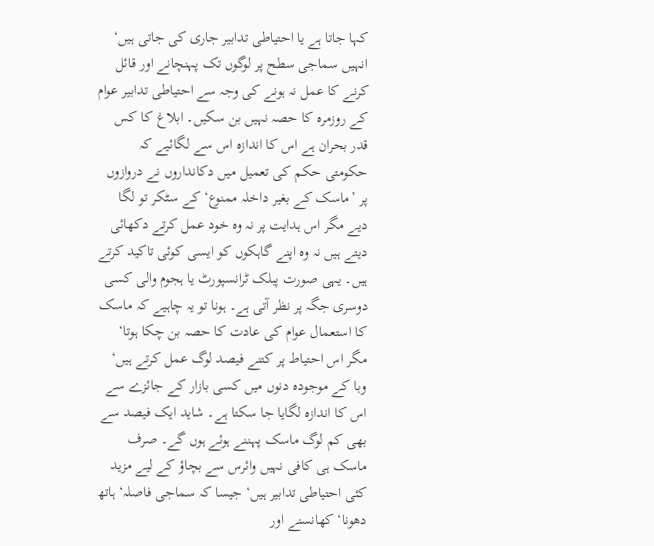کہا جاتا ہے یا احتیاطی تدابیر جاری کی جاتی ہیں‘ انہیں سماجی سطح پر لوگوں تک پہنچانے اور قائل کرنے کا عمل نہ ہونے کی وجہ سے احتیاطی تدابیر عوام کے روزمرہ کا حصہ نہیں بن سکیں۔ ابلاغ کا کس قدر بحران ہے اس کا اندازہ اس سے لگائیے کہ حکومتی حکم کی تعمیل میں دکانداروں نے دروازوں پر ’ماسک کے بغیر داخلہ ممنوع‘ کے سٹکر تو لگا دیے مگر اس ہدایت پر نہ وہ خود عمل کرتے دکھائی دیتے ہیں نہ وہ اپنے گاہکوں کو ایسی کوئی تاکید کرتے ہیں۔ یہی صورت پبلک ٹرانسپورٹ یا ہجوم والی کسی دوسری جگہ پر نظر آتی ہے۔ ہونا تو یہ چاہیے کہ ماسک کا استعمال عوام کی عادت کا حصہ بن چکا ہوتا‘ مگر اس احتیاط پر کتنے فیصد لوگ عمل کرتے ہیں‘ وبا کے موجودہ دنوں میں کسی بازار کے جائزے سے اس کا اندازہ لگایا جا سکتا ہے۔ شاید ایک فیصد سے بھی کم لوگ ماسک پہننے ہوئے ہوں گے۔ صرف ماسک ہی کافی نہیں وائرس سے بچاؤ کے لیے مزید کئی احتیاطی تدابیر ہیں‘ جیسا کہ سماجی فاصلہ‘ ہاتھ دھونا‘ کھانسنے اور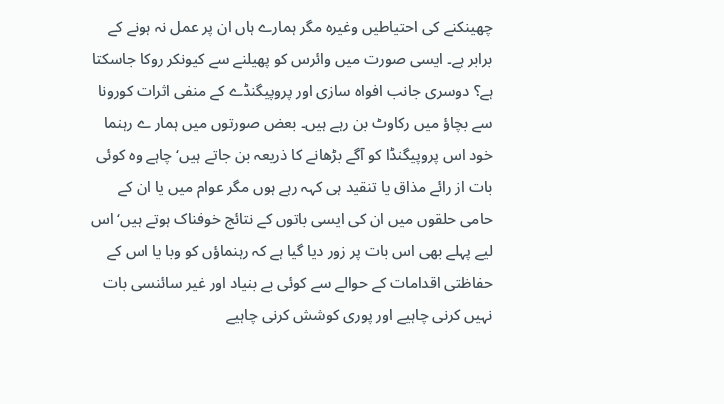چھینکنے کی احتیاطیں وغیرہ مگر ہمارے ہاں ان پر عمل نہ ہونے کے برابر ہے۔ ایسی صورت میں وائرس کو پھیلنے سے کیونکر روکا جاسکتا ہے؟ دوسری جانب افواہ سازی اور پروپیگنڈے کے منفی اثرات کورونا سے بچاؤ میں رکاوٹ بن رہے ہیں۔ بعض صورتوں میں ہمار ے رہنما خود اس پروپیگنڈا کو آگے بڑھانے کا ذریعہ بن جاتے ہیں‘ چاہے وہ کوئی بات از رائے مذاق یا تنقید ہی کہہ رہے ہوں مگر عوام میں یا ان کے حامی حلقوں میں ان کی ایسی باتوں کے نتائج خوفناک ہوتے ہیں‘ اس لیے پہلے بھی اس بات پر زور دیا گیا ہے کہ رہنماؤں کو وبا یا اس کے حفاظتی اقدامات کے حوالے سے کوئی بے بنیاد اور غیر سائنسی بات نہیں کرنی چاہیے اور پوری کوشش کرنی چاہیے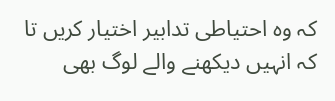کہ وہ احتیاطی تدابیر اختیار کریں تا کہ انہیں دیکھنے والے لوگ بھی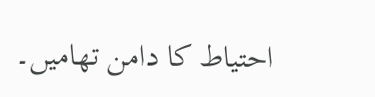احتیاط کا دامن تھامیں۔